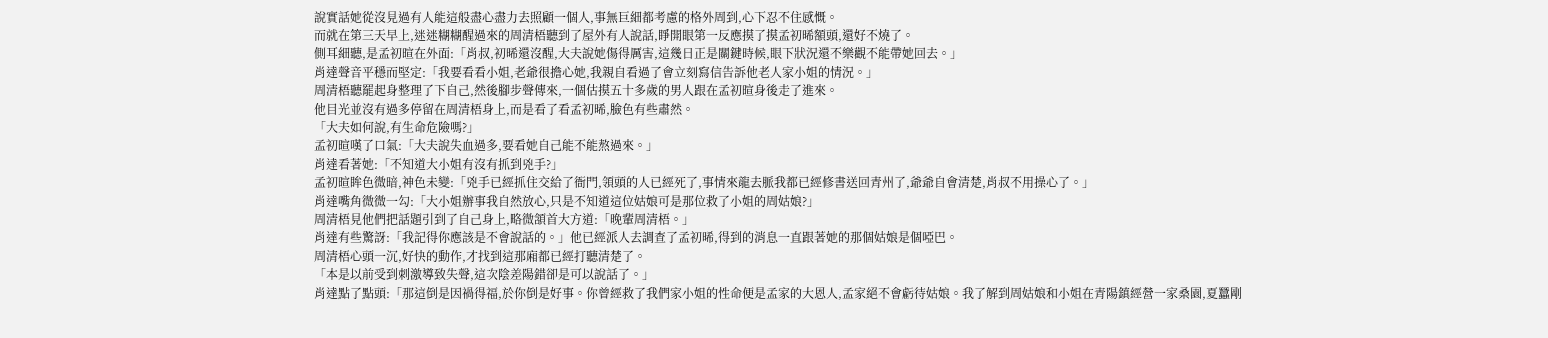說實話她從沒見過有人能這般盡心盡力去照顧一個人,事無巨細都考慮的格外周到,心下忍不住感慨。
而就在第三天早上,迷迷糊糊醒過來的周清梧聽到了屋外有人說話,睜開眼第一反應摸了摸孟初晞額頭,還好不燒了。
側耳細聽,是孟初暄在外面:「肖叔,初晞還沒醒,大夫說她傷得厲害,這幾日正是關鍵時候,眼下狀況還不樂觀不能帶她回去。」
肖達聲音平穩而堅定:「我要看看小姐,老爺很擔心她,我親自看過了會立刻寫信告訴他老人家小姐的情況。」
周清梧聽罷起身整理了下自己,然後腳步聲傳來,一個估摸五十多歲的男人跟在孟初暄身後走了進來。
他目光並沒有過多停留在周清梧身上,而是看了看孟初晞,臉色有些肅然。
「大夫如何說,有生命危險嗎?」
孟初暄嘆了口氣:「大夫說失血過多,要看她自己能不能熬過來。」
肖達看著她:「不知道大小姐有沒有抓到兇手?」
孟初暄眸色微暗,神色未變:「兇手已經抓住交給了衙門,領頭的人已經死了,事情來龍去脈我都已經修書送回青州了,爺爺自會清楚,肖叔不用操心了。」
肖達嘴角微微一勾:「大小姐辦事我自然放心,只是不知道這位姑娘可是那位救了小姐的周姑娘?」
周清梧見他們把話題引到了自己身上,略微頷首大方道:「晚輩周清梧。」
肖達有些驚訝:「我記得你應該是不會說話的。」他已經派人去調查了孟初晞,得到的消息一直跟著她的那個姑娘是個啞巴。
周清梧心頭一沉,好快的動作,才找到這那廂都已經打聽清楚了。
「本是以前受到刺激導致失聲,這次陰差陽錯卻是可以說話了。」
肖達點了點頭:「那這倒是因禍得福,於你倒是好事。你曾經救了我們家小姐的性命便是孟家的大恩人,孟家絕不會虧待姑娘。我了解到周姑娘和小姐在青陽鎮經營一家桑園,夏蠶剛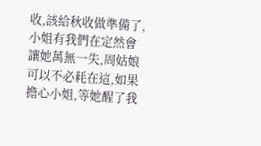收,該給秋收做準備了,小姐有我們在定然會讓她萬無一失,周姑娘可以不必耗在這,如果擔心小姐,等她醒了我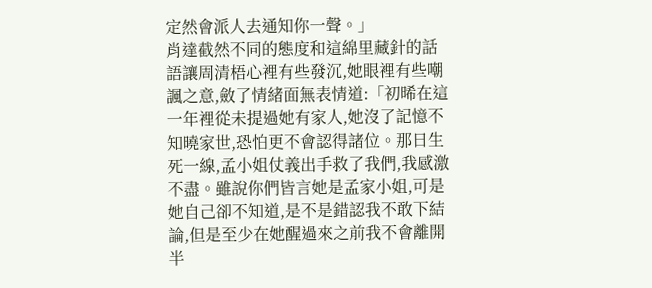定然會派人去通知你一聲。」
肖達截然不同的態度和這綿里藏針的話語讓周清梧心裡有些發沉,她眼裡有些嘲諷之意,斂了情緒面無表情道:「初晞在這一年裡從未提過她有家人,她沒了記憶不知曉家世,恐怕更不會認得諸位。那日生死一線,孟小姐仗義出手救了我們,我感激不盡。雖說你們皆言她是孟家小姐,可是她自己卻不知道,是不是錯認我不敢下結論,但是至少在她醒過來之前我不會離開半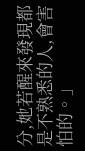分,她若醒來發現都是不熟悉的人,會害怕的。」